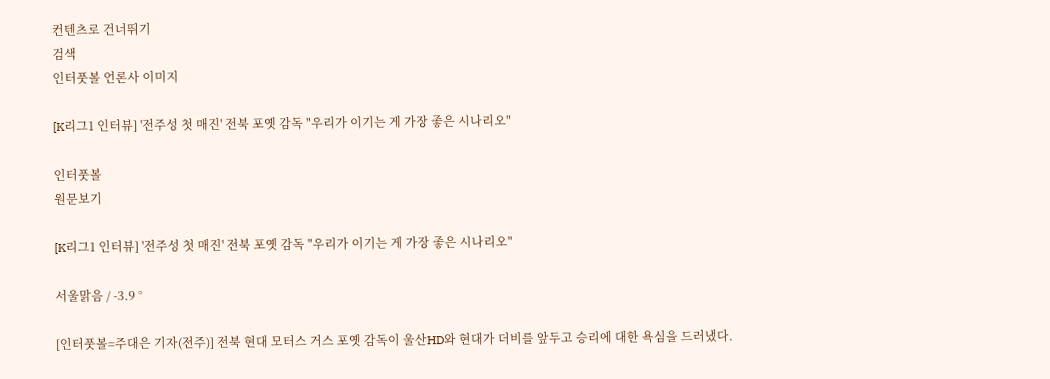컨텐츠로 건너뛰기
검색
인터풋볼 언론사 이미지

[K리그1 인터뷰] '전주성 첫 매진' 전북 포옛 감독 "우리가 이기는 게 가장 좋은 시나리오"

인터풋볼
원문보기

[K리그1 인터뷰] '전주성 첫 매진' 전북 포옛 감독 "우리가 이기는 게 가장 좋은 시나리오"

서울맑음 / -3.9 °

[인터풋볼=주대은 기자(전주)] 전북 현대 모터스 거스 포옛 감독이 울산HD와 현대가 더비를 앞두고 승리에 대한 욕심을 드러냈다.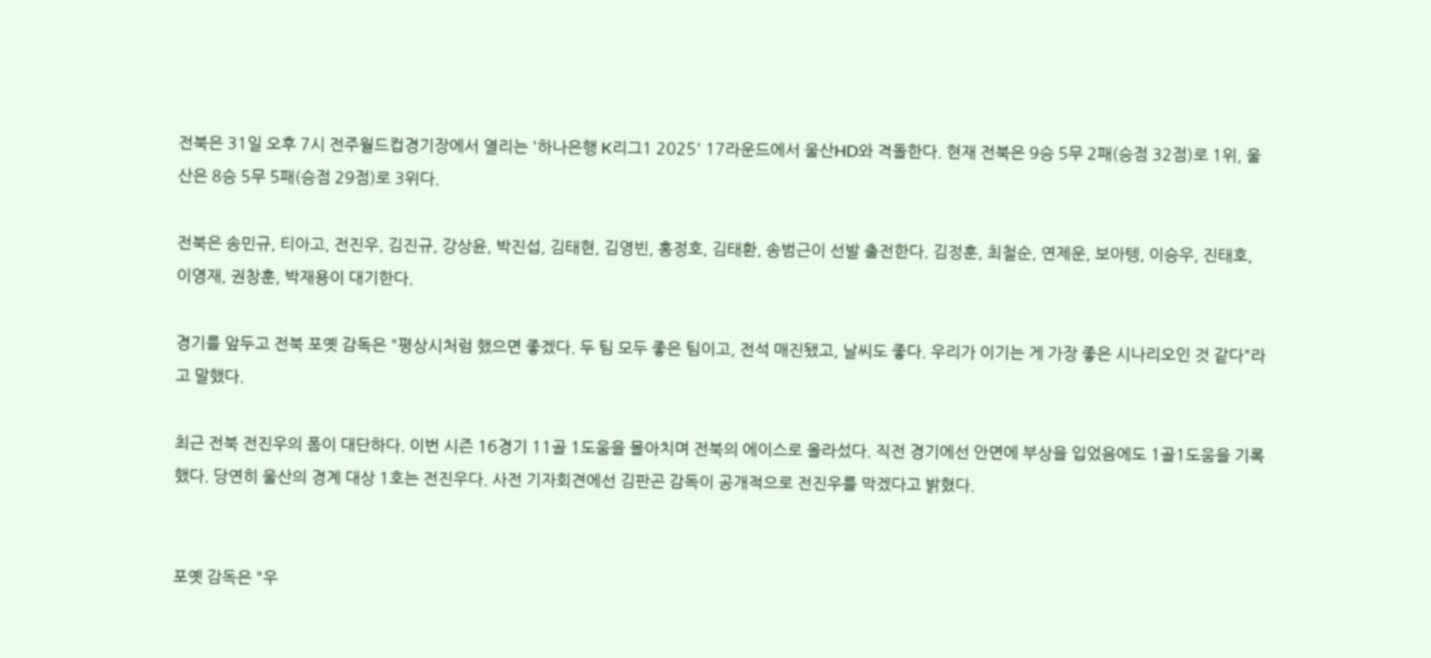전북은 31일 오후 7시 전주월드컵경기장에서 열리는 '하나은행 K리그1 2025' 17라운드에서 울산HD와 격돌한다. 현재 전북은 9승 5무 2패(승점 32점)로 1위, 울산은 8승 5무 5패(승점 29점)로 3위다.

전북은 송민규, 티아고, 전진우, 김진규, 강상윤, 박진섭, 김태현, 김영빈, 홍정호, 김태환, 송범근이 선발 출전한다. 김정훈, 최철순, 연제운, 보아텡, 이승우, 진태호, 이영재, 권창훈, 박재용이 대기한다.

경기를 앞두고 전북 포옛 감독은 "평상시처럼 했으면 좋겠다. 두 팀 모두 좋은 팀이고, 전석 매진됐고, 날씨도 좋다. 우리가 이기는 게 가장 좋은 시나리오인 것 같다"라고 말했다.

최근 전북 전진우의 폼이 대단하다. 이번 시즌 16경기 11골 1도움을 몰아치며 전북의 에이스로 올라섰다. 직전 경기에선 안면에 부상을 입었음에도 1골1도움을 기록했다. 당연히 울산의 경계 대상 1호는 전진우다. 사전 기자회견에선 김판곤 감독이 공개적으로 전진우를 막겠다고 밝혔다.


포옛 감독은 "우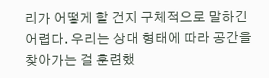리가 어떻게 할 건지 구체적으로 말하긴 어렵다. 우리는 상대 형태에 따라 공간을 찾아가는 걸 훈련했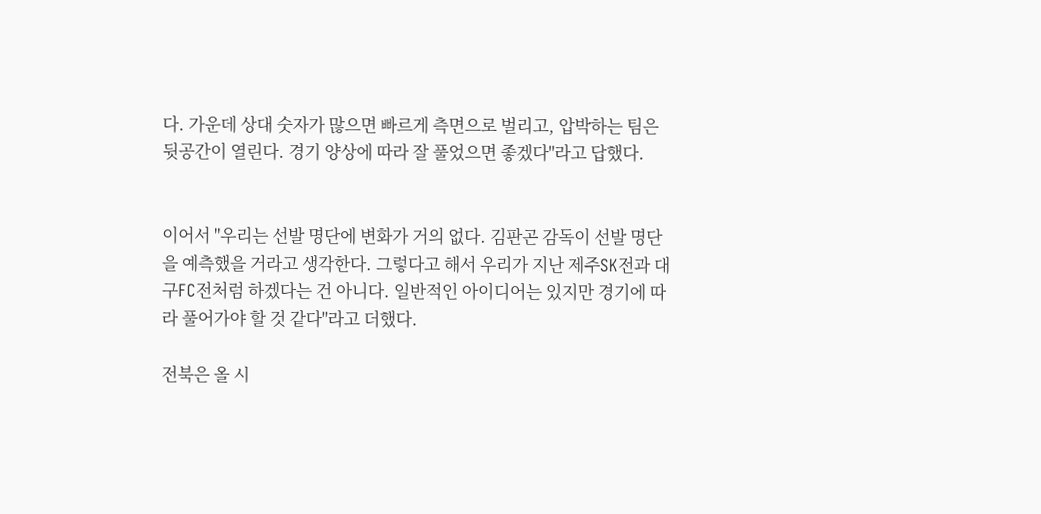다. 가운데 상대 숫자가 많으면 빠르게 측면으로 벌리고, 압박하는 팀은 뒷공간이 열린다. 경기 양상에 따라 잘 풀었으면 좋겠다"라고 답했다.


이어서 "우리는 선발 명단에 변화가 거의 없다. 김판곤 감독이 선발 명단을 예측했을 거라고 생각한다. 그렇다고 해서 우리가 지난 제주SK전과 대구FC전처럼 하겠다는 건 아니다. 일반적인 아이디어는 있지만 경기에 따라 풀어가야 할 것 같다"라고 더했다.

전북은 올 시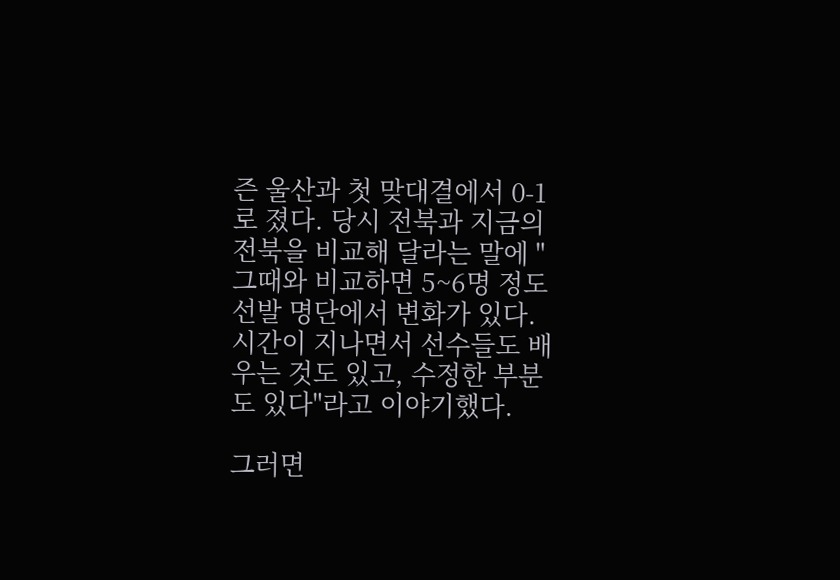즌 울산과 첫 맞대결에서 0-1로 졌다. 당시 전북과 지금의 전북을 비교해 달라는 말에 "그때와 비교하면 5~6명 정도 선발 명단에서 변화가 있다. 시간이 지나면서 선수들도 배우는 것도 있고, 수정한 부분도 있다"라고 이야기했다.

그러면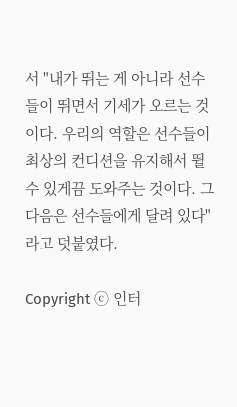서 "내가 뛰는 게 아니라 선수들이 뛰면서 기세가 오르는 것이다. 우리의 역할은 선수들이 최상의 컨디션을 유지해서 뛸 수 있게끔 도와주는 것이다. 그다음은 선수들에게 달려 있다"라고 덧붙였다.

Copyright ⓒ 인터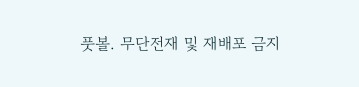풋볼. 무단전재 및 재배포 금지